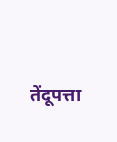तेंदूपत्ता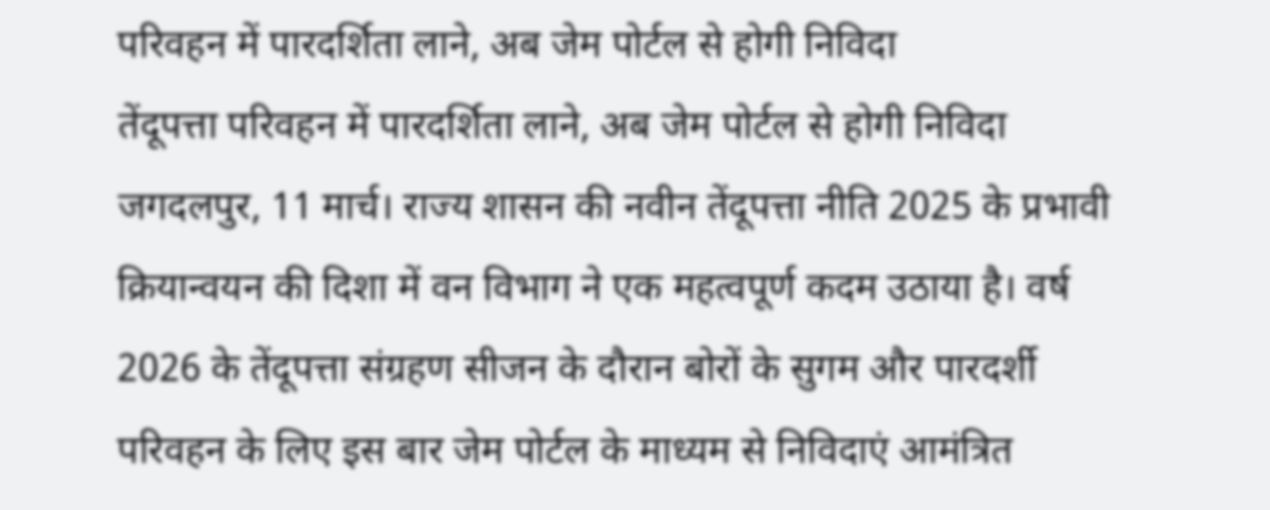परिवहन में पारदर्शिता लाने, अब जेम पोर्टल से होगी निविदा
तेंदूपत्ता परिवहन में पारदर्शिता लाने, अब जेम पोर्टल से होगी निविदा
जगदलपुर, 11 मार्च। राज्य शासन की नवीन तेंदूपत्ता नीति 2025 के प्रभावी क्रियान्वयन की दिशा में वन विभाग ने एक महत्वपूर्ण कदम उठाया है। वर्ष 2026 के तेंदूपत्ता संग्रहण सीजन के दौरान बोरों के सुगम और पारदर्शी परिवहन के लिए इस बार जेम पोर्टल के माध्यम से निविदाएं आमंत्रित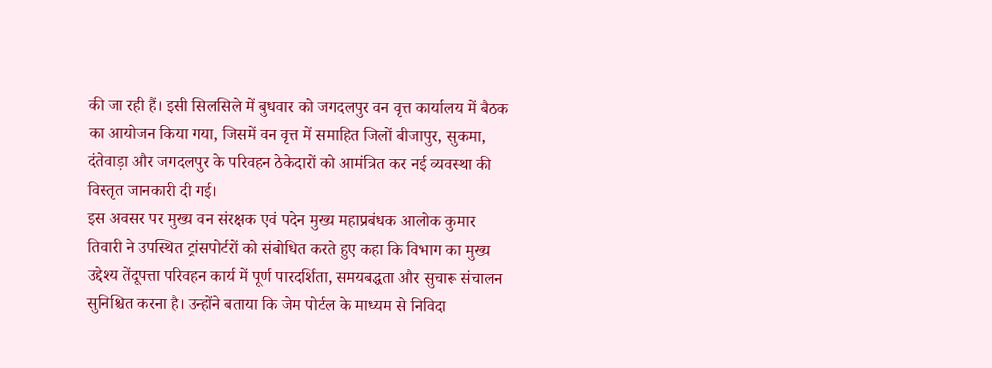की जा रही हैं। इसी सिलसिले में बुधवार को जगदलपुर वन वृत्त कार्यालय में बैठक का आयोजन किया गया, जिसमें वन वृत्त में समाहित जिलों बीजापुर, सुकमा, दंतेवाड़ा और जगदलपुर के परिवहन ठेकेदारों को आमंत्रित कर नई व्यवस्था की विस्तृत जानकारी दी गई।
इस अवसर पर मुख्य वन संरक्षक एवं पदेन मुख्य महाप्रबंधक आलोक कुमार तिवारी ने उपस्थित ट्रांसपोर्टरों को संबोधित करते हुए कहा कि विभाग का मुख्य उद्देश्य तेंदूपत्ता परिवहन कार्य में पूर्ण पारदर्शिता, समयबद्धता और सुचारू संचालन सुनिश्चित करना है। उन्होंने बताया कि जेम पोर्टल के माध्यम से निविदा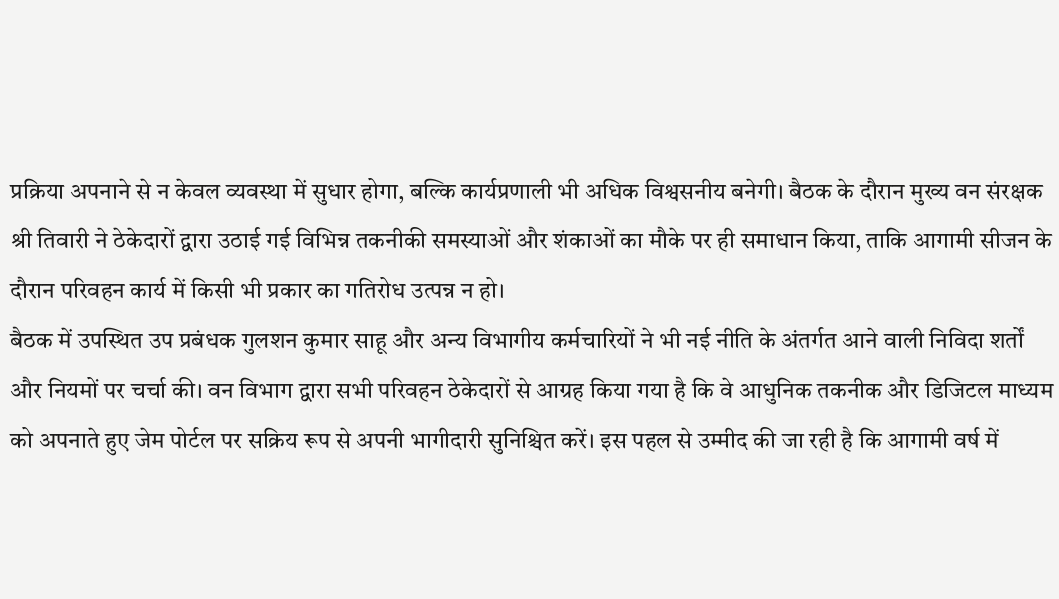प्रक्रिया अपनाने से न केवल व्यवस्था में सुधार होगा, बल्कि कार्यप्रणाली भी अधिक विश्वसनीय बनेगी। बैठक के दौरान मुख्य वन संरक्षक श्री तिवारी ने ठेकेदारों द्वारा उठाई गई विभिन्न तकनीकी समस्याओं और शंकाओं का मौके पर ही समाधान किया, ताकि आगामी सीजन के दौरान परिवहन कार्य में किसी भी प्रकार का गतिरोध उत्पन्न न हो।
बैठक में उपस्थित उप प्रबंधक गुलशन कुमार साहू और अन्य विभागीय कर्मचारियों ने भी नई नीति के अंतर्गत आने वाली निविदा शर्तों और नियमों पर चर्चा की। वन विभाग द्वारा सभी परिवहन ठेकेदारों से आग्रह किया गया है कि वे आधुनिक तकनीक और डिजिटल माध्यम को अपनाते हुए जेम पोर्टल पर सक्रिय रूप से अपनी भागीदारी सुनिश्चित करें। इस पहल से उम्मीद की जा रही है कि आगामी वर्ष में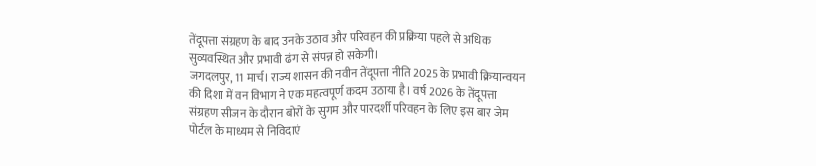तेंदूपत्ता संग्रहण के बाद उनके उठाव और परिवहन की प्रक्रिया पहले से अधिक सुव्यवस्थित और प्रभावी ढंग से संपन्न हो सकेगी।
जगदलपुर, 11 मार्च। राज्य शासन की नवीन तेंदूपत्ता नीति 2025 के प्रभावी क्रियान्वयन की दिशा में वन विभाग ने एक महत्वपूर्ण कदम उठाया है। वर्ष 2026 के तेंदूपत्ता संग्रहण सीजन के दौरान बोरों के सुगम और पारदर्शी परिवहन के लिए इस बार जेम पोर्टल के माध्यम से निविदाएं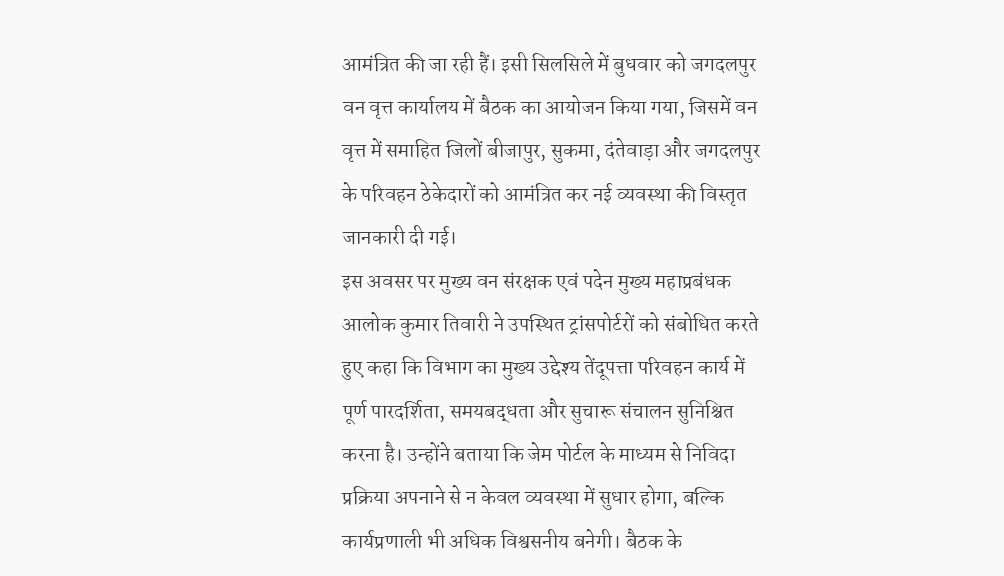आमंत्रित की जा रही हैं। इसी सिलसिले में बुधवार को जगदलपुर वन वृत्त कार्यालय में बैठक का आयोजन किया गया, जिसमें वन वृत्त में समाहित जिलों बीजापुर, सुकमा, दंतेवाड़ा और जगदलपुर के परिवहन ठेकेदारों को आमंत्रित कर नई व्यवस्था की विस्तृत जानकारी दी गई।
इस अवसर पर मुख्य वन संरक्षक एवं पदेन मुख्य महाप्रबंधक आलोक कुमार तिवारी ने उपस्थित ट्रांसपोर्टरों को संबोधित करते हुए कहा कि विभाग का मुख्य उद्देश्य तेंदूपत्ता परिवहन कार्य में पूर्ण पारदर्शिता, समयबद्धता और सुचारू संचालन सुनिश्चित करना है। उन्होंने बताया कि जेम पोर्टल के माध्यम से निविदा प्रक्रिया अपनाने से न केवल व्यवस्था में सुधार होगा, बल्कि कार्यप्रणाली भी अधिक विश्वसनीय बनेगी। बैठक के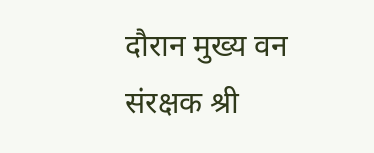दौरान मुख्य वन संरक्षक श्री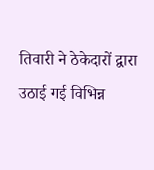तिवारी ने ठेकेदारों द्वारा उठाई गई विभिन्न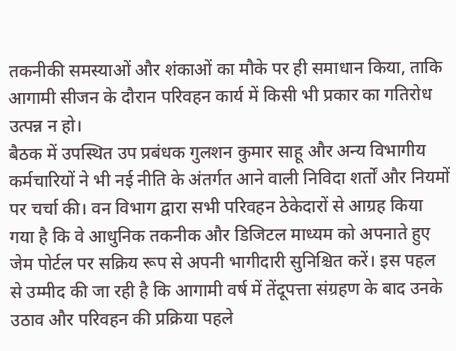तकनीकी समस्याओं और शंकाओं का मौके पर ही समाधान किया, ताकि आगामी सीजन के दौरान परिवहन कार्य में किसी भी प्रकार का गतिरोध उत्पन्न न हो।
बैठक में उपस्थित उप प्रबंधक गुलशन कुमार साहू और अन्य विभागीय कर्मचारियों ने भी नई नीति के अंतर्गत आने वाली निविदा शर्तों और नियमों पर चर्चा की। वन विभाग द्वारा सभी परिवहन ठेकेदारों से आग्रह किया गया है कि वे आधुनिक तकनीक और डिजिटल माध्यम को अपनाते हुए जेम पोर्टल पर सक्रिय रूप से अपनी भागीदारी सुनिश्चित करें। इस पहल से उम्मीद की जा रही है कि आगामी वर्ष में तेंदूपत्ता संग्रहण के बाद उनके उठाव और परिवहन की प्रक्रिया पहले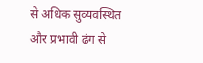से अधिक सुव्यवस्थित और प्रभावी ढंग से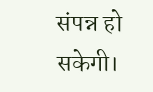संपन्न हो सकेगी।